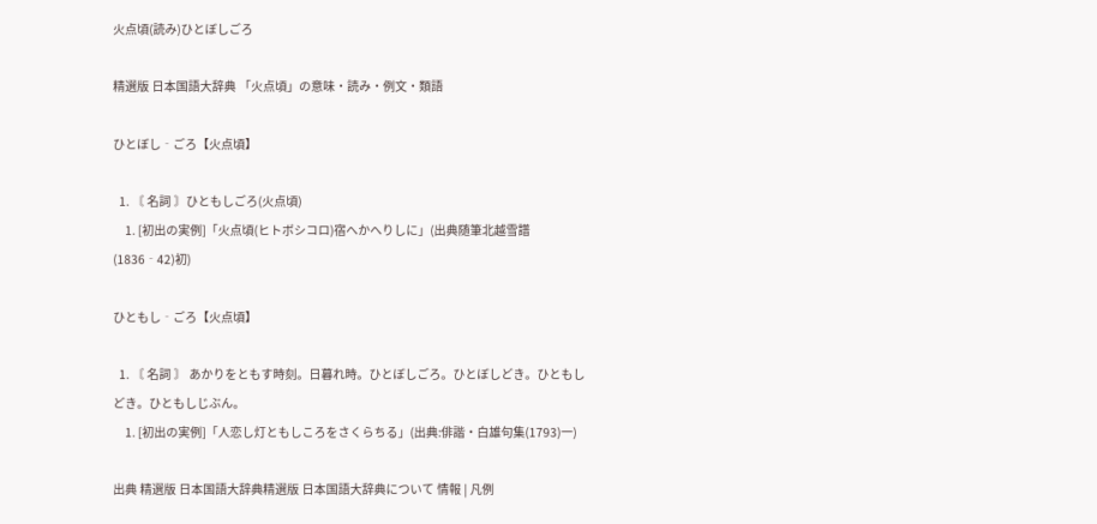火点頃(読み)ひとぼしごろ

精選版 日本国語大辞典 「火点頃」の意味・読み・例文・類語

ひとぼし‐ごろ【火点頃】

  1. 〘 名詞 〙ひともしごろ(火点頃)
    1. [初出の実例]「火点頃(ヒトボシコロ)宿へかへりしに」(出典随筆北越雪譜(1836‐42)初)

ひともし‐ごろ【火点頃】

  1. 〘 名詞 〙 あかりをともす時刻。日暮れ時。ひとぼしごろ。ひとぼしどき。ひともしどき。ひともしじぶん。
    1. [初出の実例]「人恋し灯ともしころをさくらちる」(出典:俳諧・白雄句集(1793)一)

出典 精選版 日本国語大辞典精選版 日本国語大辞典について 情報 | 凡例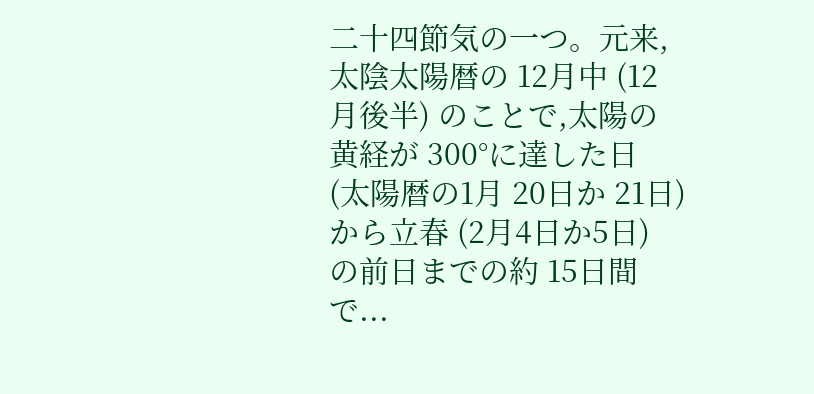二十四節気の一つ。元来,太陰太陽暦の 12月中 (12月後半) のことで,太陽の黄経が 300°に達した日 (太陽暦の1月 20日か 21日) から立春 (2月4日か5日) の前日までの約 15日間で...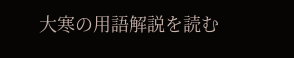大寒の用語解説を読む